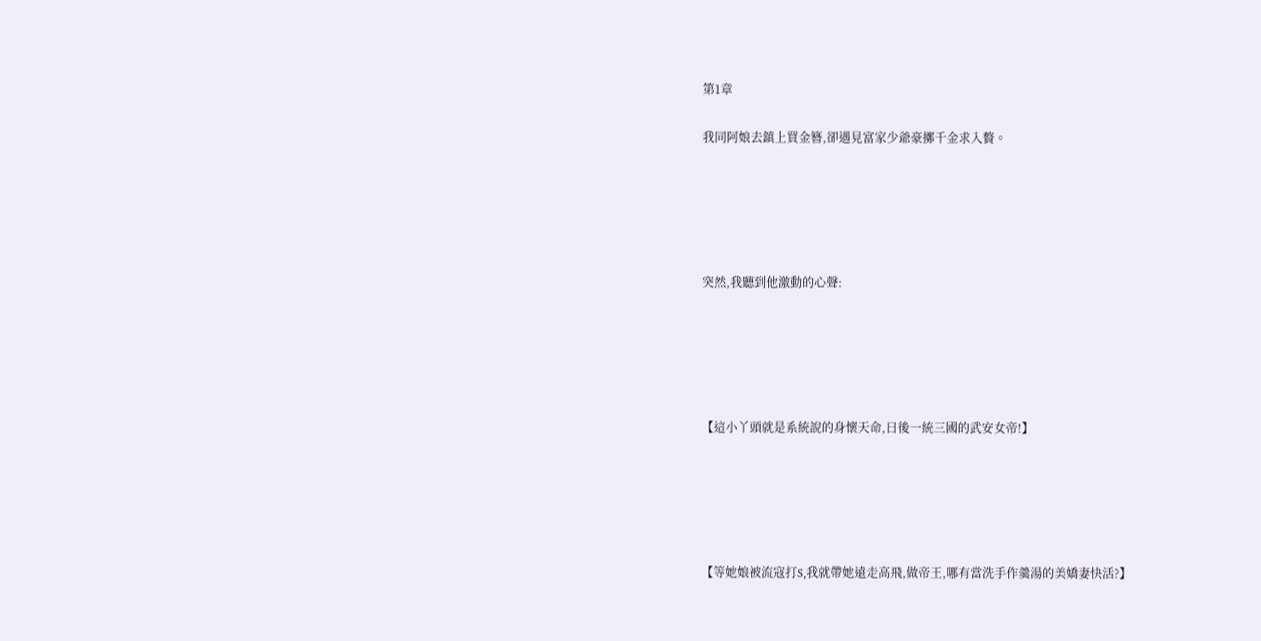第1章

我同阿娘去鎮上買金簪,卻遇見富家少爺豪擲千金求入贅。





突然,我聽到他激動的心聲:





【這小丫頭就是系統說的身懷天命,日後一統三國的武安女帝!】





【等她娘被流寇打S,我就帶她遠走高飛,做帝王,哪有當洗手作羹湯的美嬌妻快活?】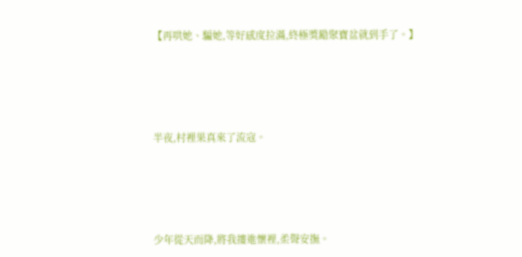【再哄她、騙她,等好感度拉滿,終極獎勵聚寶盆就到手了。】





半夜,村裡果真來了流寇。





少年從天而降,將我摟進懷裡,柔聲安撫。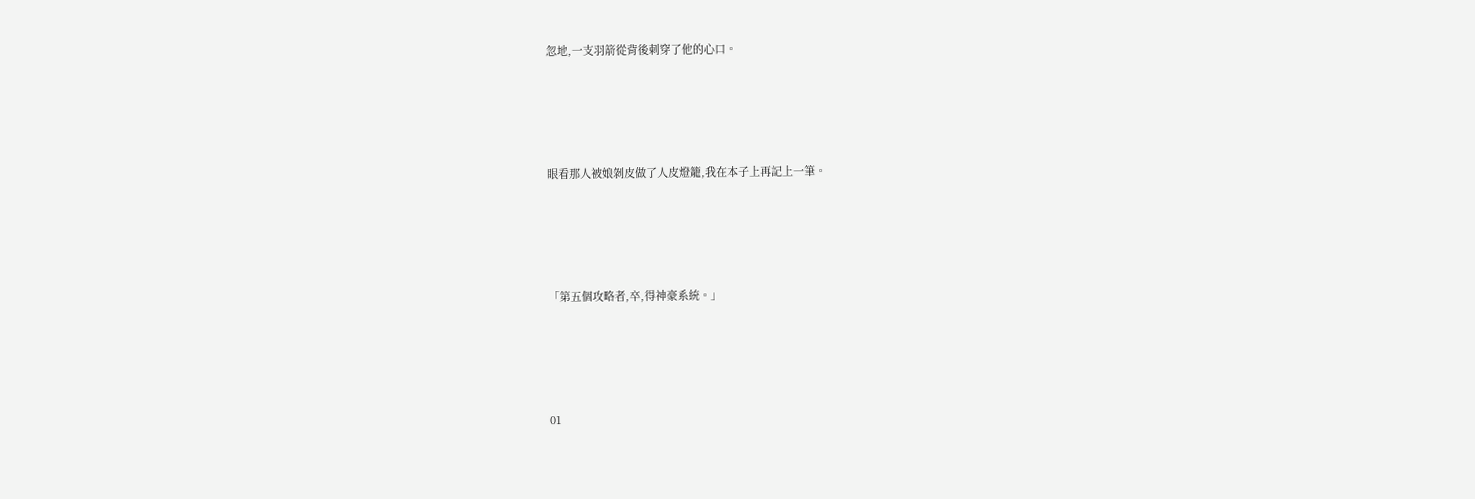忽地,一支羽箭從背後刺穿了他的心口。





眼看那人被娘剝皮做了人皮燈籠,我在本子上再記上一筆。





「第五個攻略者,卒,得神豪系統。」





01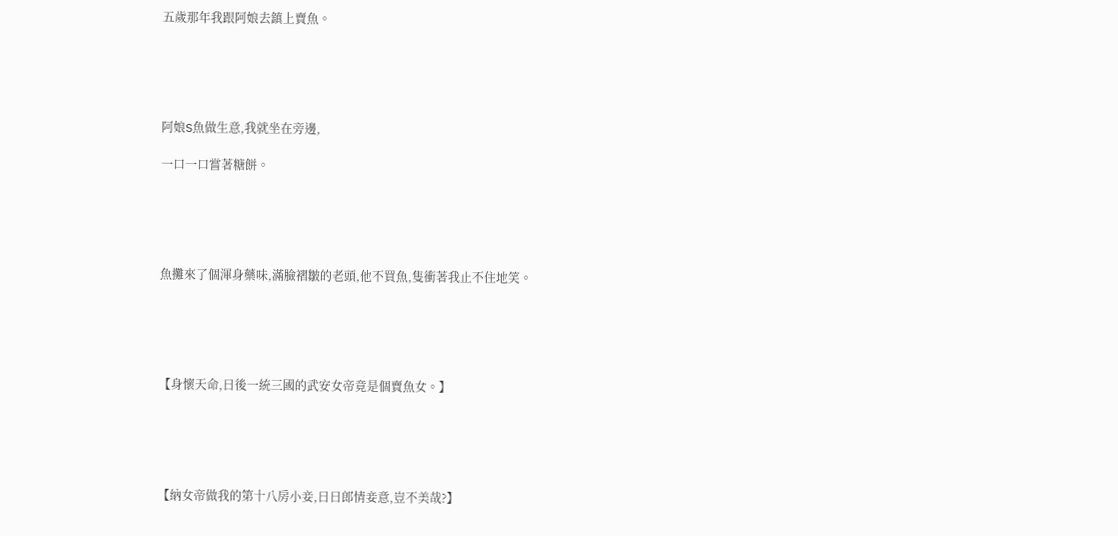五歲那年我跟阿娘去鎮上賣魚。





阿娘S魚做生意,我就坐在旁邊,

一口一口嘗著糖餅。





魚攤來了個渾身藥味,滿臉褶皺的老頭,他不買魚,隻衝著我止不住地笑。





【身懷天命,日後一統三國的武安女帝竟是個賣魚女。】





【納女帝做我的第十八房小妾,日日郎情妾意,豈不美哉?】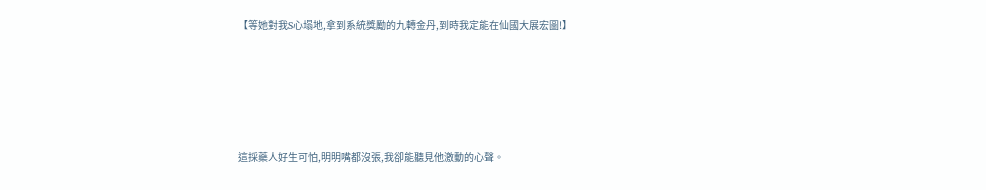【等她對我S心塌地,拿到系統獎勵的九轉金丹,到時我定能在仙國大展宏圖!】





這採藥人好生可怕,明明嘴都沒張,我卻能聽見他激動的心聲。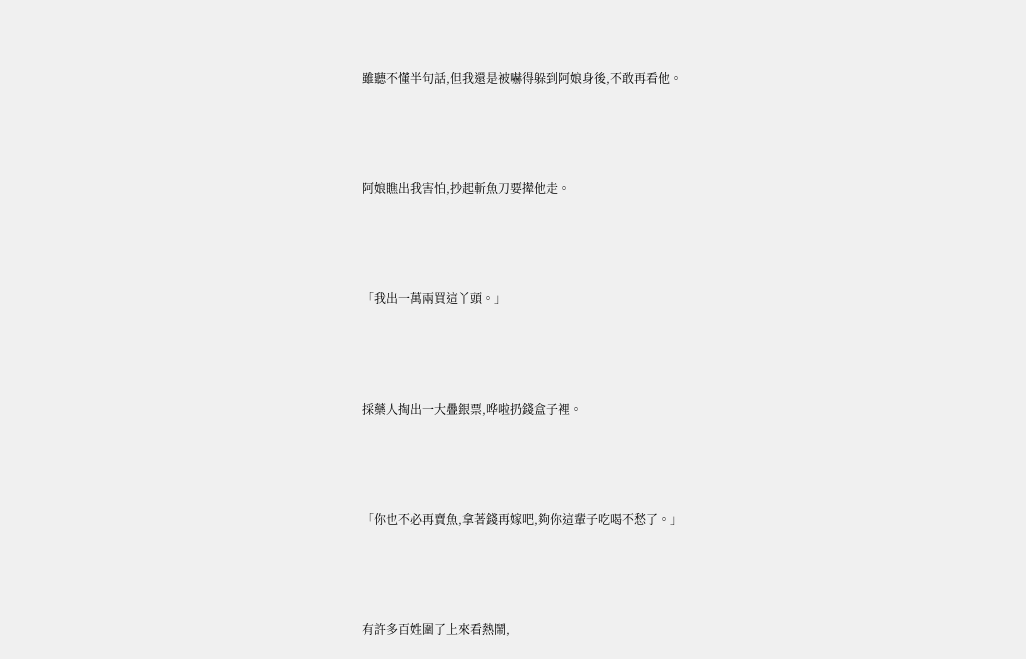雖聽不懂半句話,但我還是被嚇得躲到阿娘身後,不敢再看他。





阿娘瞧出我害怕,抄起斬魚刀要撵他走。





「我出一萬兩買這丫頭。」





採藥人掏出一大疊銀票,哗啦扔錢盒子裡。





「你也不必再賣魚,拿著錢再嫁吧,夠你這輩子吃喝不愁了。」





有許多百姓圍了上來看熱鬧,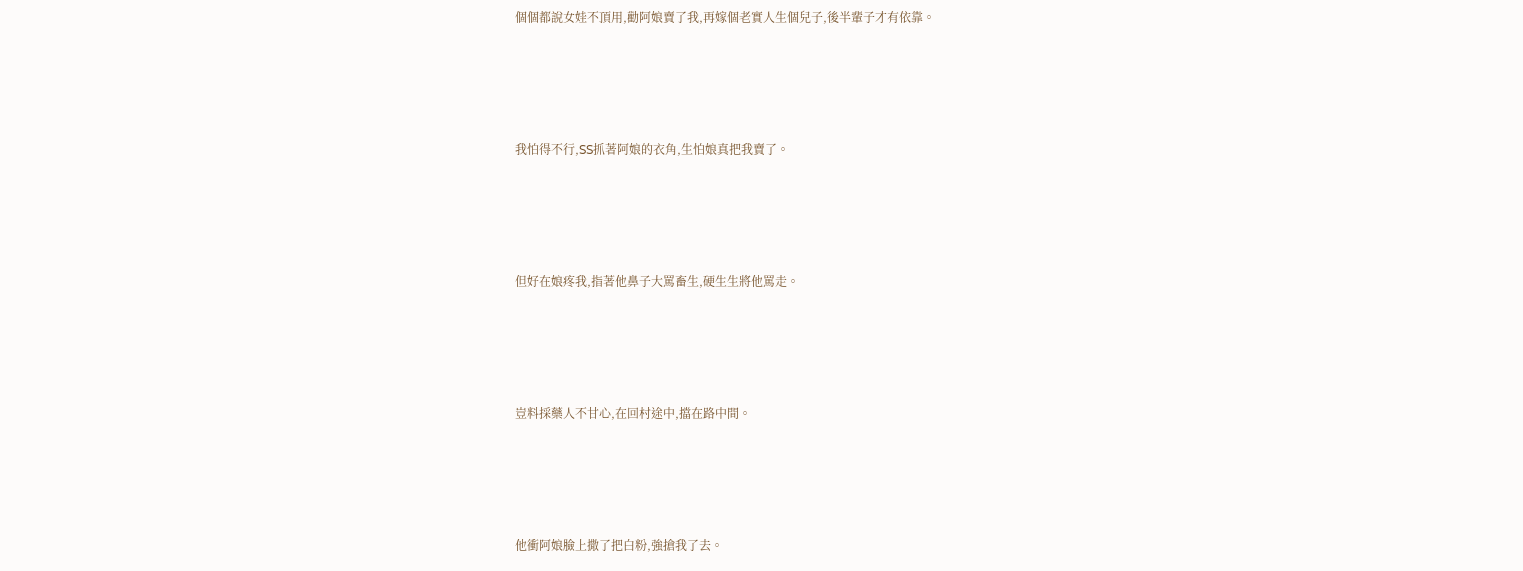個個都說女娃不頂用,勸阿娘賣了我,再嫁個老實人生個兒子,後半輩子才有依靠。





我怕得不行,SS抓著阿娘的衣角,生怕娘真把我賣了。





但好在娘疼我,指著他鼻子大罵畜生,硬生生將他罵走。





豈料採藥人不甘心,在回村途中,擋在路中間。





他衝阿娘臉上撒了把白粉,強搶我了去。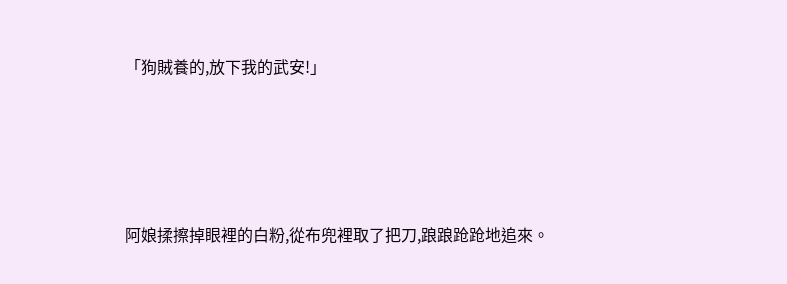「狗賊養的,放下我的武安!」





阿娘揉擦掉眼裡的白粉,從布兜裡取了把刀,踉踉跄跄地追來。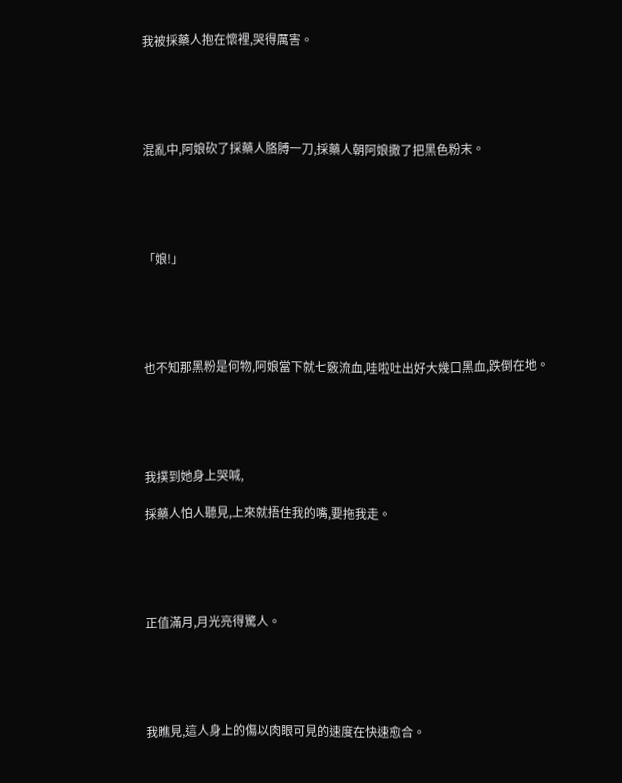我被採藥人抱在懷裡,哭得厲害。





混亂中,阿娘砍了採藥人胳膊一刀,採藥人朝阿娘撒了把黑色粉末。





「娘!」





也不知那黑粉是何物,阿娘當下就七竅流血,哇啦吐出好大幾口黑血,跌倒在地。





我撲到她身上哭喊,

採藥人怕人聽見,上來就捂住我的嘴,要拖我走。





正值滿月,月光亮得驚人。





我瞧見,這人身上的傷以肉眼可見的速度在快速愈合。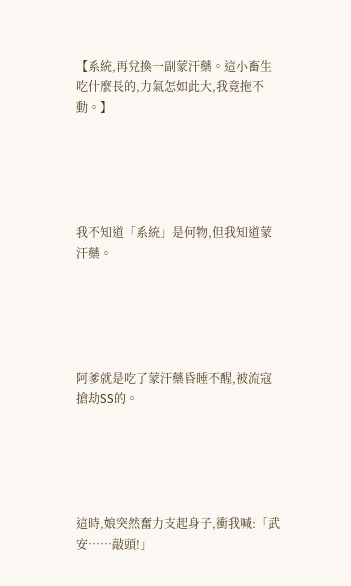【系統,再兌換一副蒙汗藥。這小畜生吃什麼長的,力氣怎如此大,我竟拖不動。】





我不知道「系統」是何物,但我知道蒙汗藥。





阿爹就是吃了蒙汗藥昏睡不醒,被流寇搶劫SS的。





這時,娘突然奮力支起身子,衝我喊:「武安……敲頭!」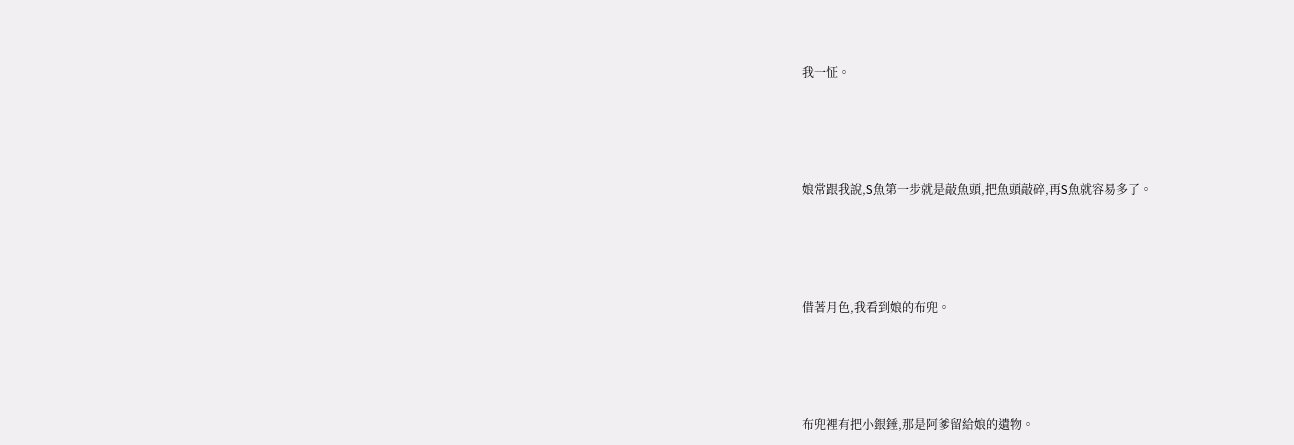我一怔。





娘常跟我說,S魚第一步就是敲魚頭,把魚頭敲碎,再S魚就容易多了。





借著月色,我看到娘的布兜。





布兜裡有把小銀錘,那是阿爹留給娘的遺物。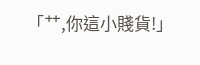「艹,你這小賤貨!」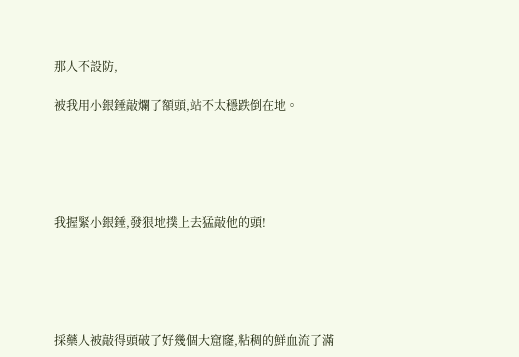那人不設防,

被我用小銀錘敲爛了額頭,站不太穩跌倒在地。





我握緊小銀錘,發狠地撲上去猛敲他的頭!





採藥人被敲得頭破了好幾個大窟窿,粘稠的鮮血流了滿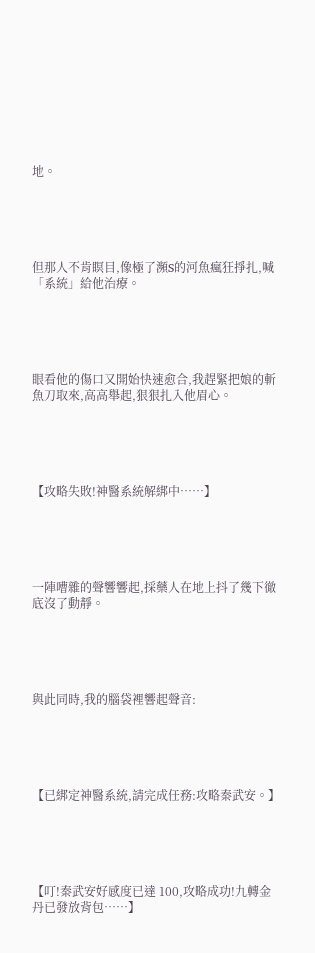地。





但那人不肯瞑目,像極了瀕S的河魚瘋狂掙扎,喊「系統」給他治療。





眼看他的傷口又開始快速愈合,我趕緊把娘的斬魚刀取來,高高舉起,狠狠扎入他眉心。





【攻略失敗!神醫系統解綁中……】





一陣嘈雜的聲響響起,採藥人在地上抖了幾下徹底沒了動靜。





與此同時,我的腦袋裡響起聲音:





【已綁定神醫系統,請完成任務:攻略秦武安。】





【叮!秦武安好感度已達 100,攻略成功!九轉金丹已發放背包……】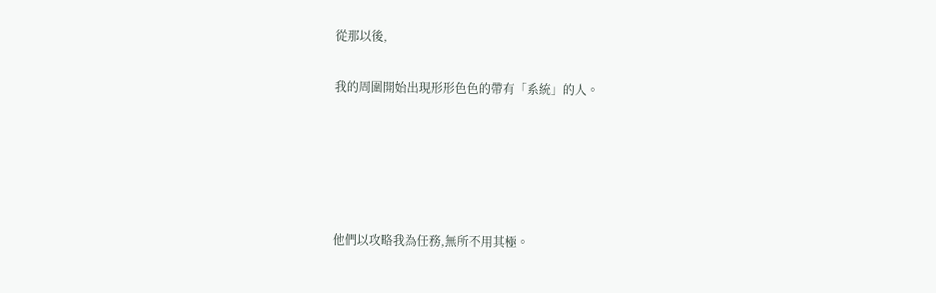從那以後,

我的周圍開始出現形形色色的帶有「系統」的人。





他們以攻略我為任務,無所不用其極。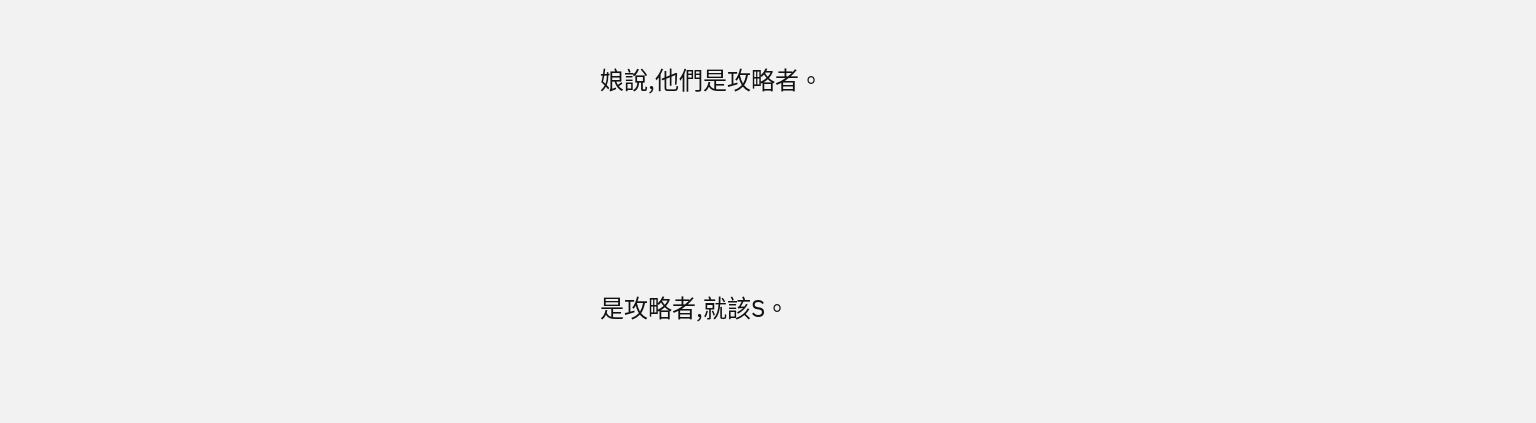娘說,他們是攻略者。





是攻略者,就該S。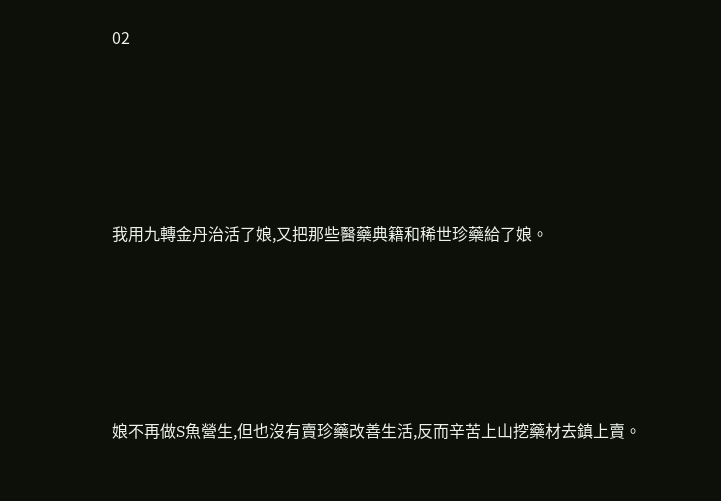02





我用九轉金丹治活了娘,又把那些醫藥典籍和稀世珍藥給了娘。





娘不再做S魚營生,但也沒有賣珍藥改善生活,反而辛苦上山挖藥材去鎮上賣。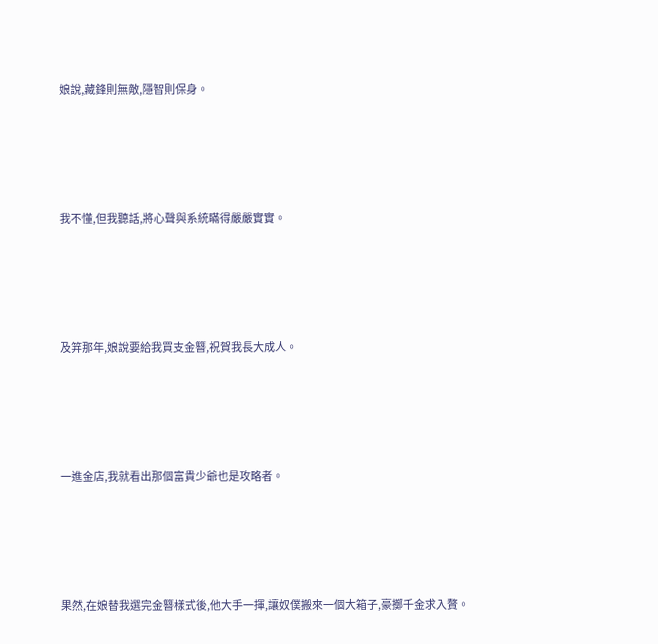娘說,藏鋒則無敵,隱智則保身。





我不懂,但我聽話,將心聲與系統瞞得嚴嚴實實。





及笄那年,娘說要給我買支金簪,祝賀我長大成人。





一進金店,我就看出那個富貴少爺也是攻略者。





果然,在娘替我選完金簪樣式後,他大手一揮,讓奴僕搬來一個大箱子,豪擲千金求入贅。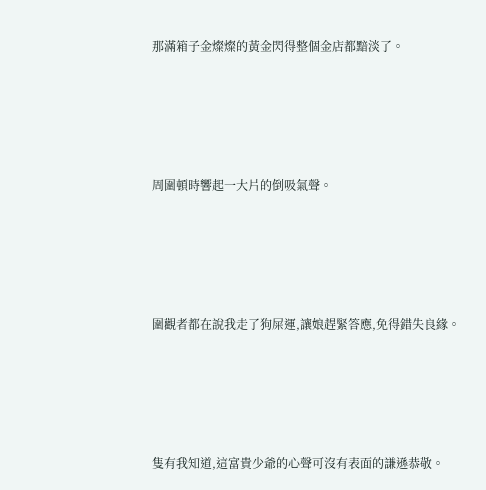那滿箱子金燦燦的黃金閃得整個金店都黯淡了。





周圍頓時響起一大片的倒吸氣聲。





圍觀者都在說我走了狗屎運,讓娘趕緊答應,免得錯失良緣。





隻有我知道,這富貴少爺的心聲可沒有表面的謙遜恭敬。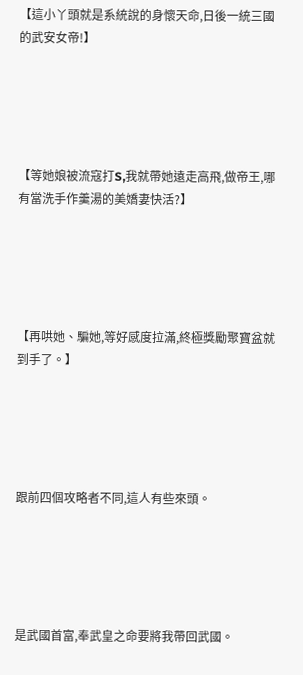【這小丫頭就是系統說的身懷天命,日後一統三國的武安女帝!】





【等她娘被流寇打S,我就帶她遠走高飛,做帝王,哪有當洗手作羹湯的美嬌妻快活?】





【再哄她、騙她,等好感度拉滿,終極獎勵聚寶盆就到手了。】





跟前四個攻略者不同,這人有些來頭。





是武國首富,奉武皇之命要將我帶回武國。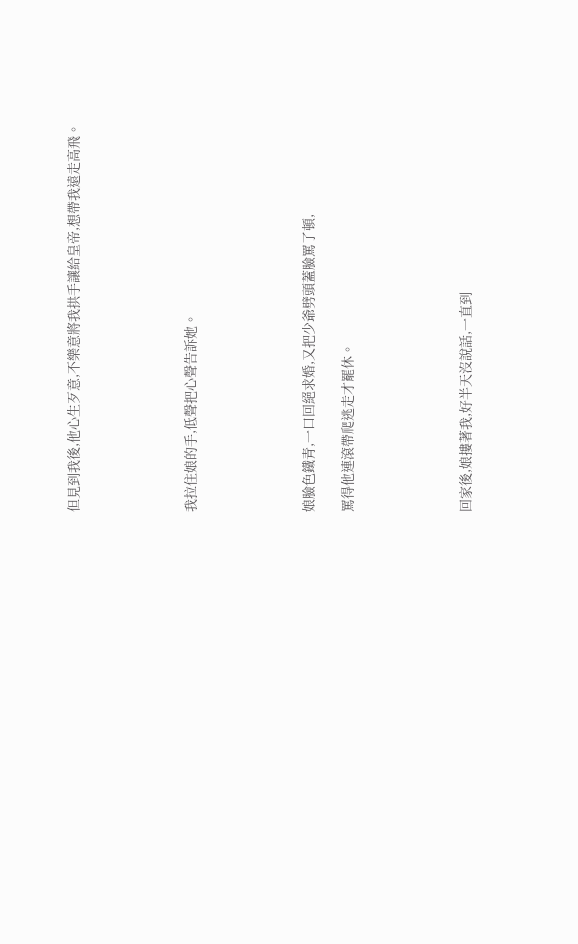但見到我後,他心生歹意,不樂意將我拱手讓給皇帝,想帶我遠走高飛。





我拉住娘的手,低聲把心聲告訴她。





娘臉色鐵青,一口回絕求婚,又把少爺劈頭蓋臉罵了頓,

罵得他連滾帶爬逃走才罷休。





回家後,娘摟著我,好半天沒說話,一直到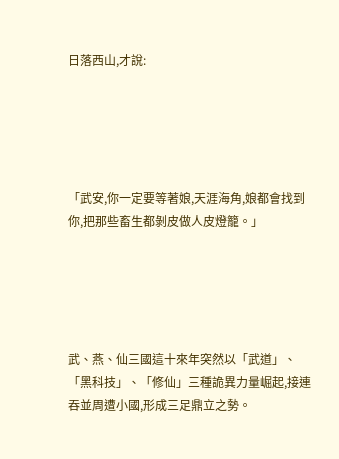日落西山,才說:





「武安,你一定要等著娘,天涯海角,娘都會找到你,把那些畜生都剝皮做人皮燈籠。」





武、燕、仙三國這十來年突然以「武道」、「黑科技」、「修仙」三種詭異力量崛起,接連吞並周遭小國,形成三足鼎立之勢。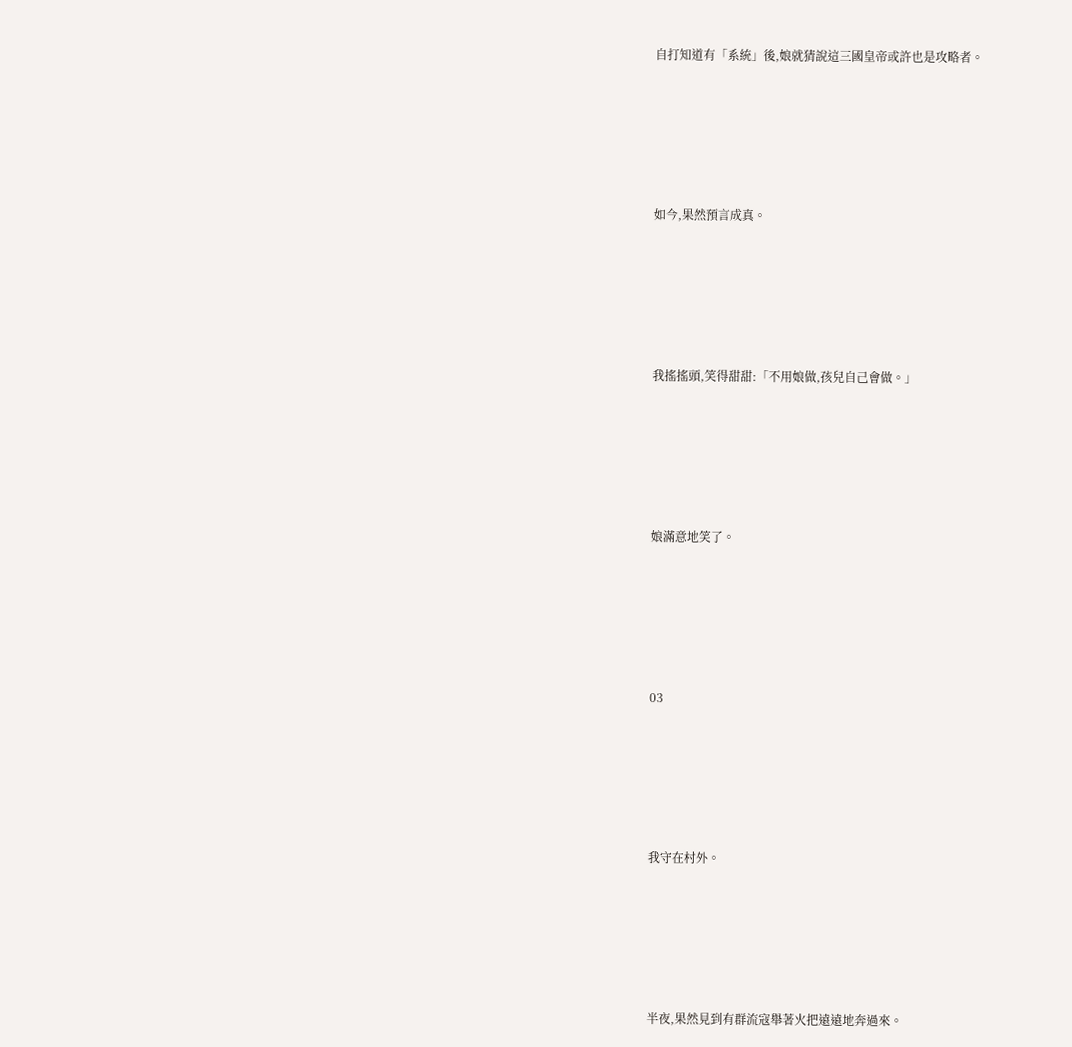自打知道有「系統」後,娘就猜說這三國皇帝或許也是攻略者。





如今,果然預言成真。





我搖搖頭,笑得甜甜:「不用娘做,孩兒自己會做。」





娘滿意地笑了。





03





我守在村外。





半夜,果然見到有群流寇舉著火把遠遠地奔過來。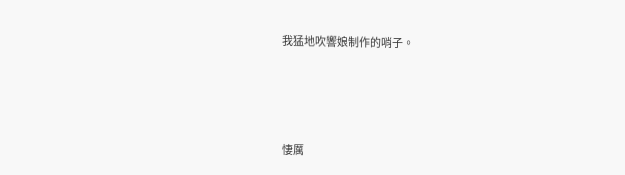我猛地吹響娘制作的哨子。





悽厲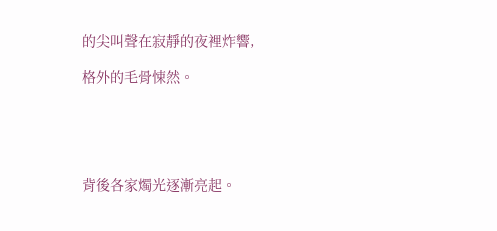的尖叫聲在寂靜的夜裡炸響,

格外的毛骨悚然。





背後各家燭光逐漸亮起。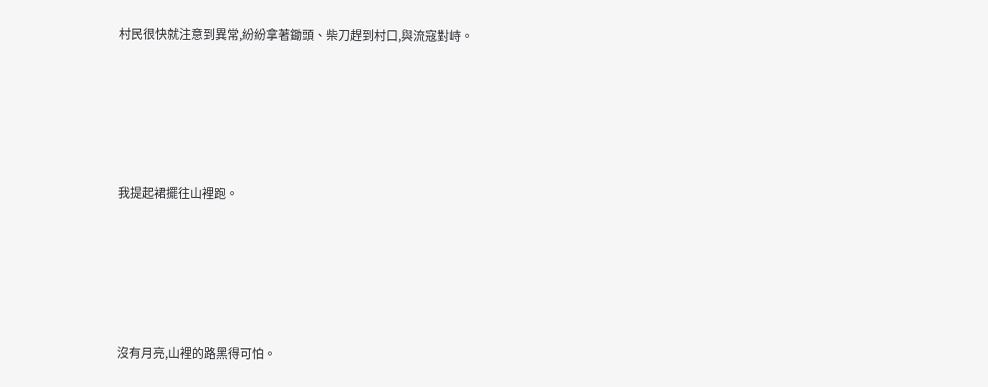村民很快就注意到異常,紛紛拿著鋤頭、柴刀趕到村口,與流寇對峙。





我提起裙擺往山裡跑。





沒有月亮,山裡的路黑得可怕。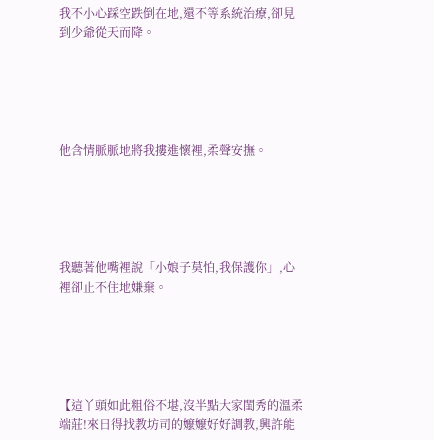我不小心踩空跌倒在地,還不等系統治療,卻見到少爺從天而降。





他含情脈脈地將我摟進懷裡,柔聲安撫。





我聽著他嘴裡說「小娘子莫怕,我保護你」,心裡卻止不住地嫌棄。





【這丫頭如此粗俗不堪,沒半點大家閨秀的溫柔端莊!來日得找教坊司的嬤嬤好好調教,興許能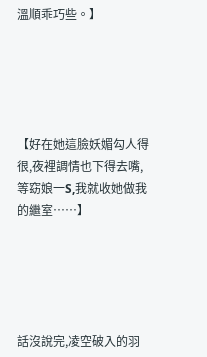溫順乖巧些。】





【好在她這臉妖媚勾人得很,夜裡調情也下得去嘴,等窈娘一S,我就收她做我的繼室……】





話沒說完,凌空破入的羽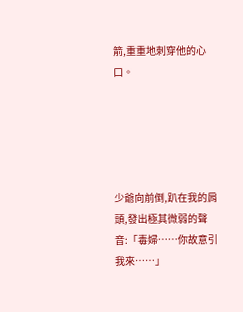箭,重重地刺穿他的心口。





少爺向前倒,趴在我的肩頭,發出極其微弱的聲音:「毒婦……你故意引我來……」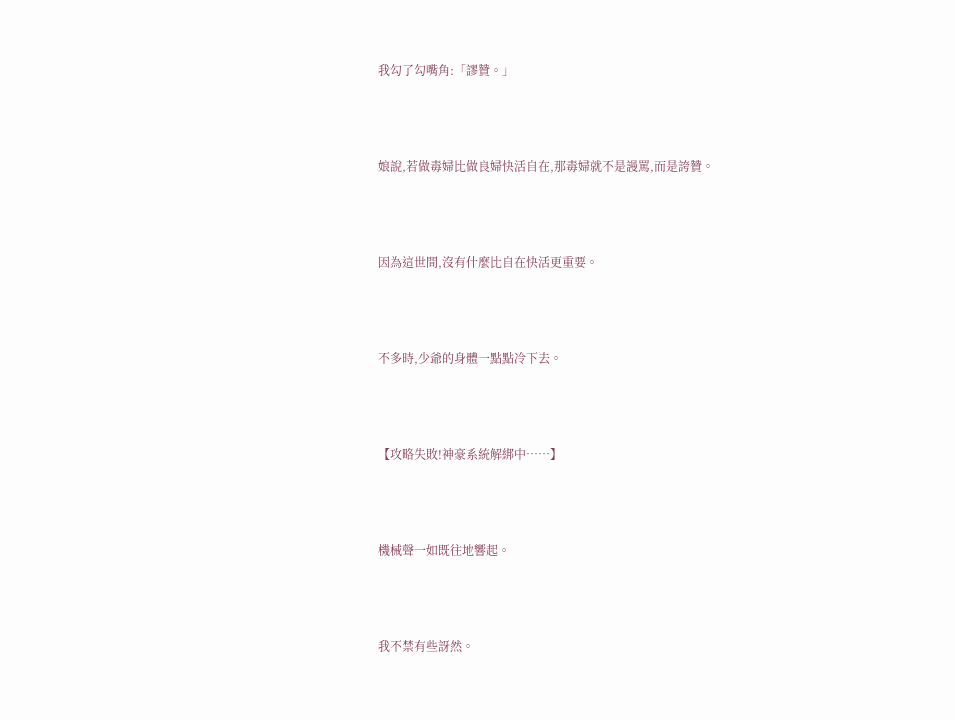我勾了勾嘴角:「謬贊。」





娘說,若做毒婦比做良婦快活自在,那毒婦就不是謾罵,而是誇贊。





因為這世間,沒有什麼比自在快活更重要。





不多時,少爺的身體一點點冷下去。





【攻略失敗!神豪系統解綁中……】





機械聲一如既往地響起。





我不禁有些訝然。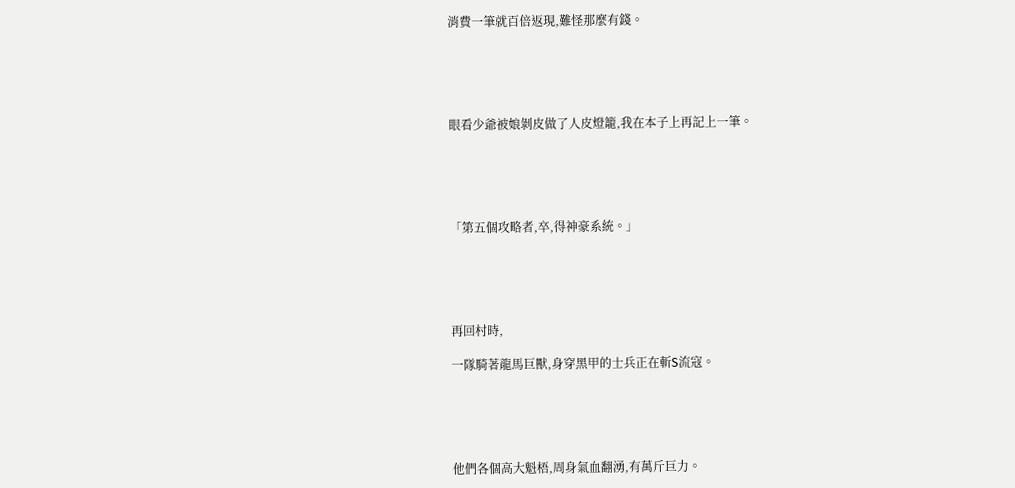消費一筆就百倍返現,難怪那麼有錢。





眼看少爺被娘剝皮做了人皮燈籠,我在本子上再記上一筆。





「第五個攻略者,卒,得神豪系統。」





再回村時,

一隊騎著龍馬巨獸,身穿黑甲的士兵正在斬S流寇。





他們各個高大魁梧,周身氣血翻湧,有萬斤巨力。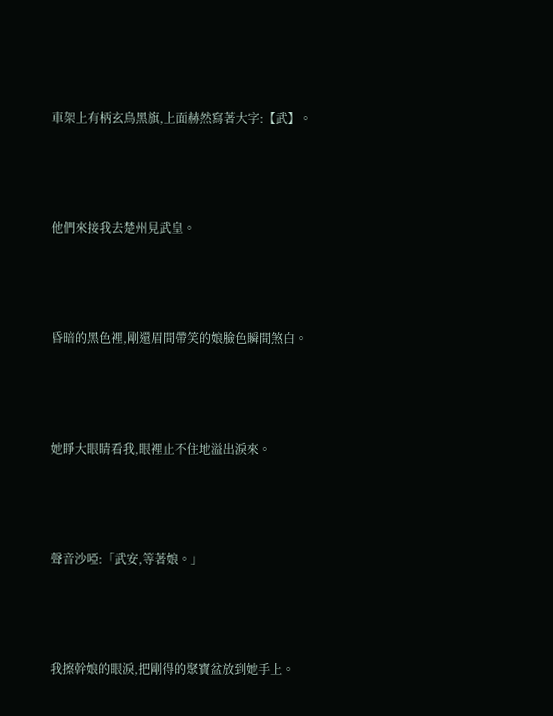車架上有柄玄鳥黑旗,上面赫然寫著大字:【武】。





他們來接我去楚州見武皇。





昏暗的黑色裡,剛還眉間帶笑的娘臉色瞬間煞白。





她睜大眼睛看我,眼裡止不住地溢出淚來。





聲音沙啞:「武安,等著娘。」





我擦幹娘的眼淚,把剛得的聚寶盆放到她手上。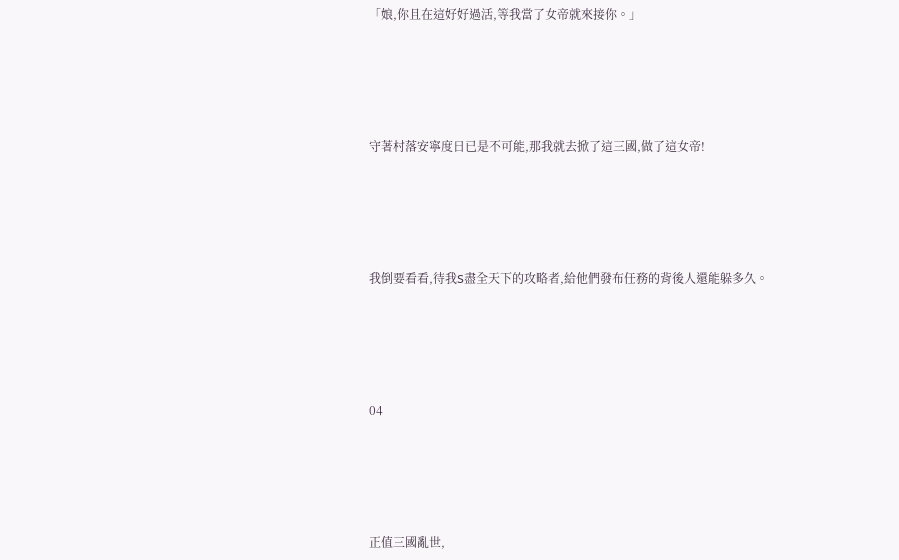「娘,你且在這好好過活,等我當了女帝就來接你。」





守著村落安寧度日已是不可能,那我就去掀了這三國,做了這女帝!





我倒要看看,待我S盡全天下的攻略者,給他們發布任務的背後人還能躲多久。





04





正值三國亂世,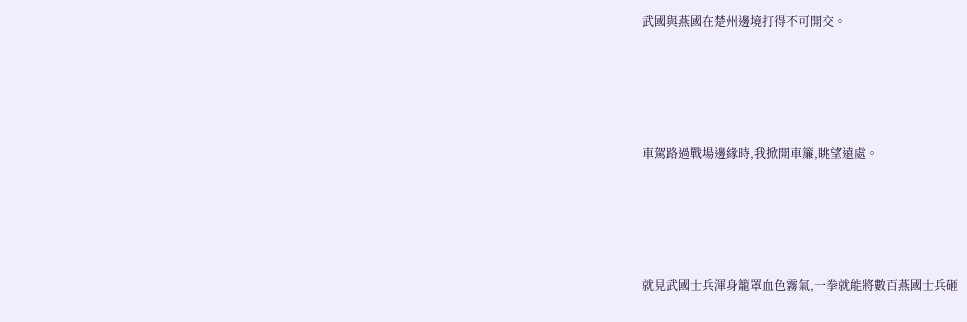武國與燕國在楚州邊境打得不可開交。





車駕路過戰場邊緣時,我掀開車簾,眺望遠處。





就見武國士兵渾身籠罩血色霧氣,一拳就能將數百燕國士兵砸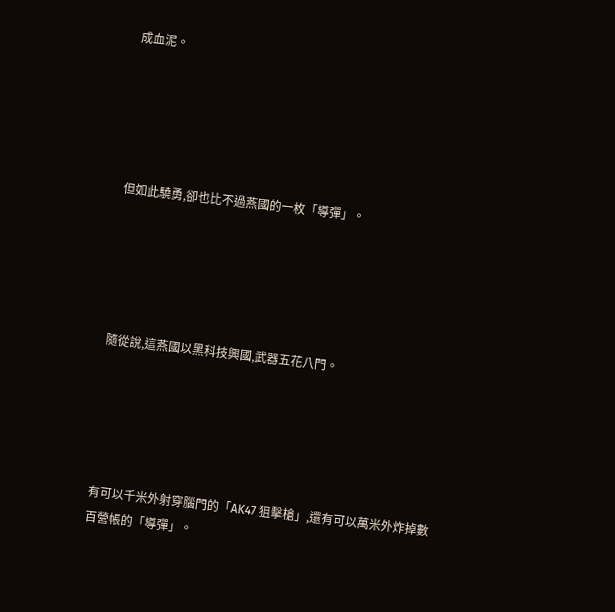成血泥。





但如此驍勇,卻也比不過燕國的一枚「導彈」。





隨從說,這燕國以黑科技興國,武器五花八門。





有可以千米外射穿腦門的「AK47 狙擊槍」,還有可以萬米外炸掉數百營帳的「導彈」。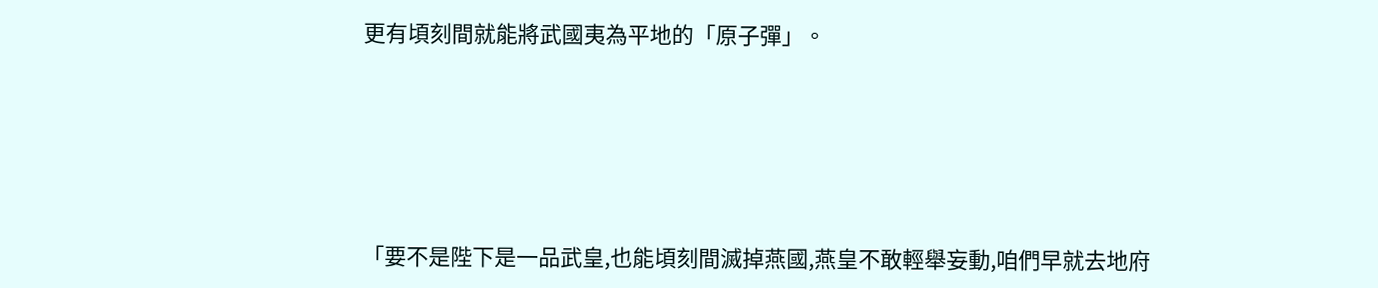更有頃刻間就能將武國夷為平地的「原子彈」。





「要不是陛下是一品武皇,也能頃刻間滅掉燕國,燕皇不敢輕舉妄動,咱們早就去地府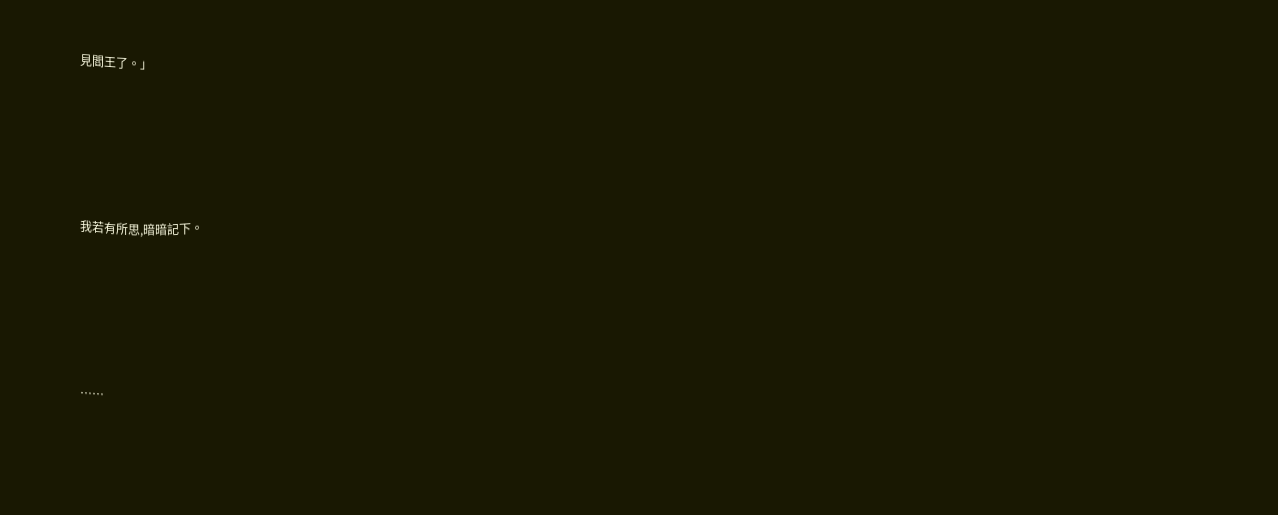見閻王了。」





我若有所思,暗暗記下。





……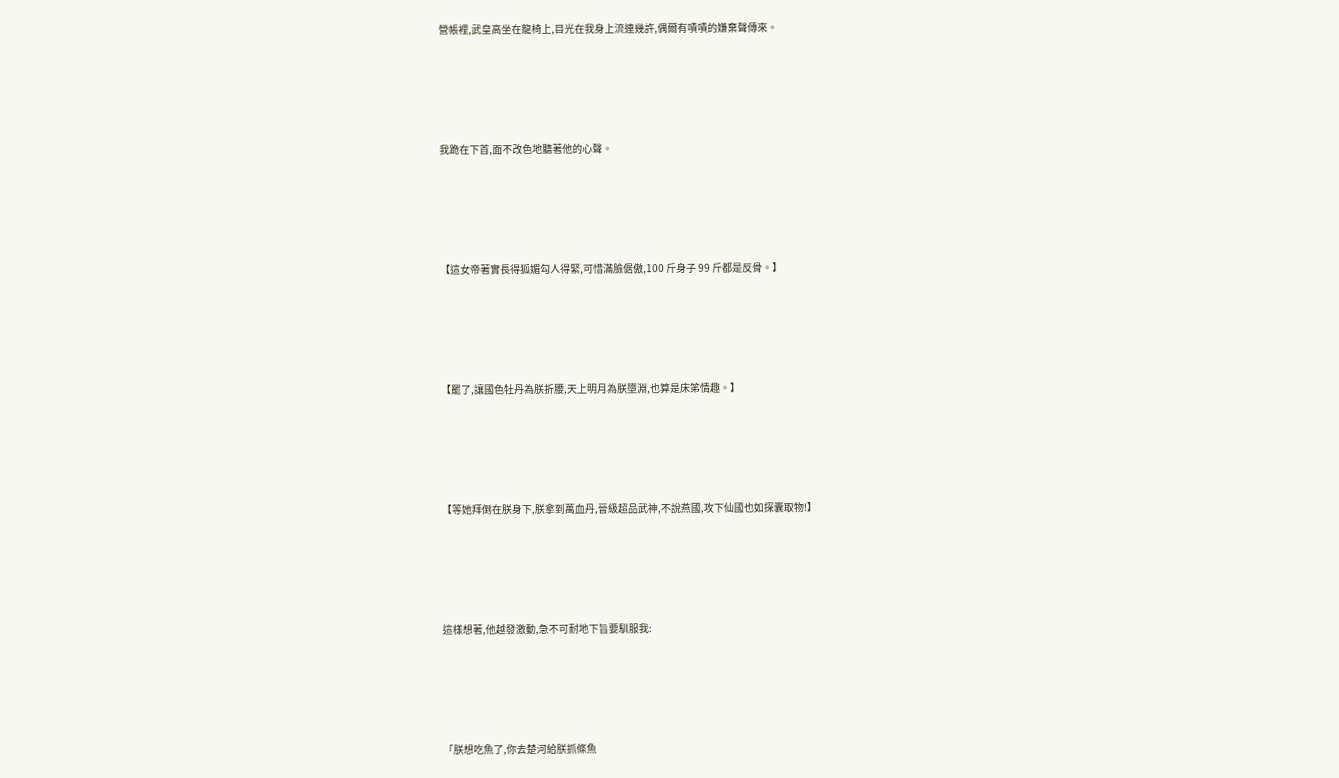營帳裡,武皇高坐在龍椅上,目光在我身上流連幾許,偶爾有嘖嘖的嫌棄聲傳來。





我跪在下首,面不改色地聽著他的心聲。





【這女帝著實長得狐媚勾人得緊,可惜滿臉倨傲,100 斤身子 99 斤都是反骨。】





【罷了,讓國色牡丹為朕折腰,天上明月為朕墮淵,也算是床笫情趣。】





【等她拜倒在朕身下,朕拿到萬血丹,晉級超品武神,不說燕國,攻下仙國也如探囊取物!】





這樣想著,他越發激動,急不可耐地下旨要馴服我:





「朕想吃魚了,你去楚河給朕抓條魚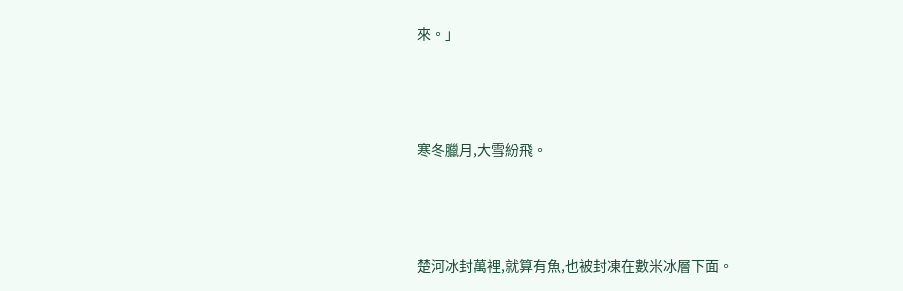來。」





寒冬臘月,大雪紛飛。





楚河冰封萬裡,就算有魚,也被封凍在數米冰層下面。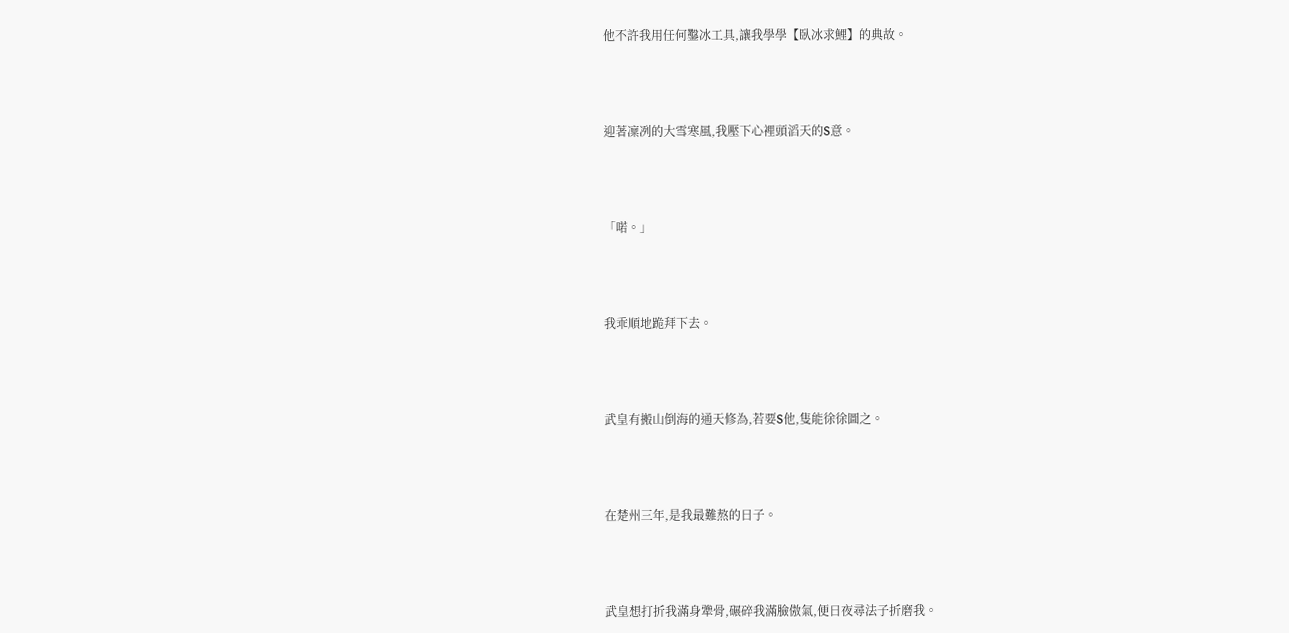他不許我用任何鑿冰工具,讓我學學【臥冰求鯉】的典故。





迎著凜冽的大雪寒風,我壓下心裡頭滔天的S意。





「喏。」





我乖順地跪拜下去。





武皇有搬山倒海的通天修為,若要S他,隻能徐徐圖之。





在楚州三年,是我最難熬的日子。





武皇想打折我滿身犟骨,碾碎我滿臉傲氣,便日夜尋法子折磨我。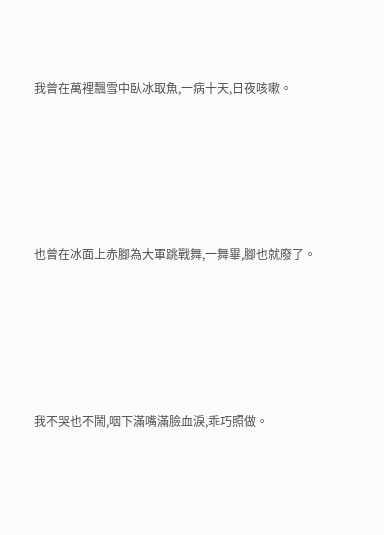我曾在萬裡飄雪中臥冰取魚,一病十天,日夜咳嗽。





也曾在冰面上赤腳為大軍跳戰舞,一舞畢,腳也就廢了。





我不哭也不鬧,咽下滿嘴滿臉血淚,乖巧照做。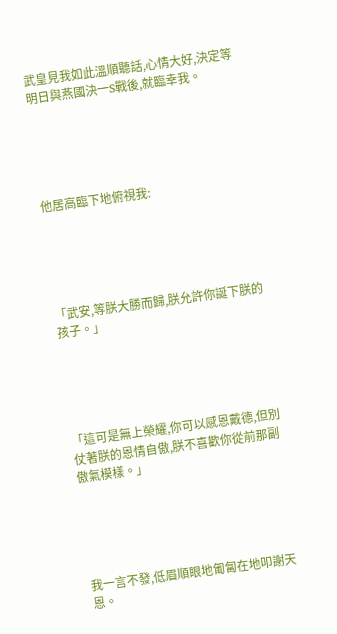武皇見我如此溫順聽話,心情大好,決定等明日與燕國決一S戰後,就臨幸我。





他居高臨下地俯視我:





「武安,等朕大勝而歸,朕允許你誕下朕的孩子。」





「這可是無上榮耀,你可以感恩戴德,但別仗著朕的恩情自傲,朕不喜歡你從前那副傲氣模樣。」





我一言不發,低眉順眼地匍匐在地叩謝天恩。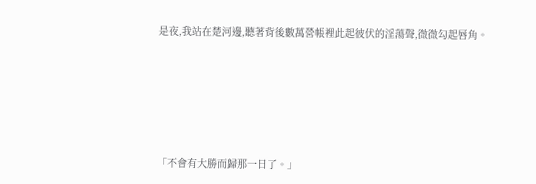是夜,我站在楚河邊,聽著背後數萬營帳裡此起彼伏的淫蕩聲,微微勾起唇角。





「不會有大勝而歸那一日了。」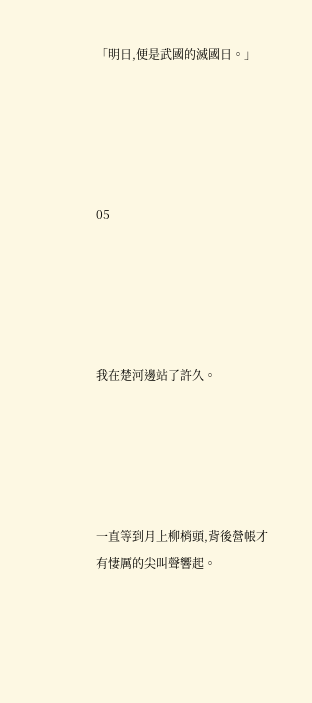「明日,便是武國的滅國日。」





05





我在楚河邊站了許久。





一直等到月上柳梢頭,背後營帳才有悽厲的尖叫聲響起。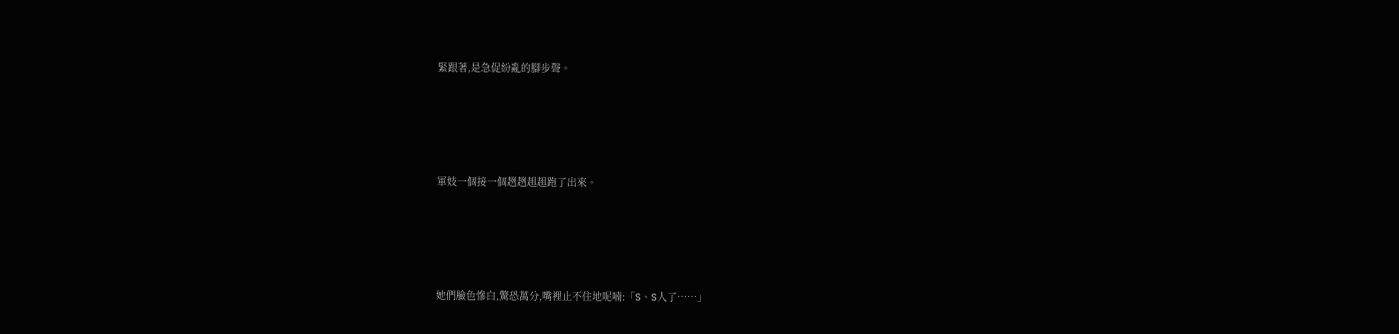緊跟著,是急促紛亂的腳步聲。





軍妓一個接一個趔趔趄趄跑了出來。





她們臉色慘白,驚恐萬分,嘴裡止不住地呢喃:「S、S人了……」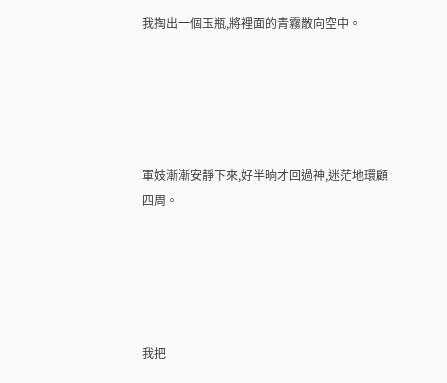我掏出一個玉瓶,將裡面的青霧散向空中。





軍妓漸漸安靜下來,好半晌才回過神,迷茫地環顧四周。





我把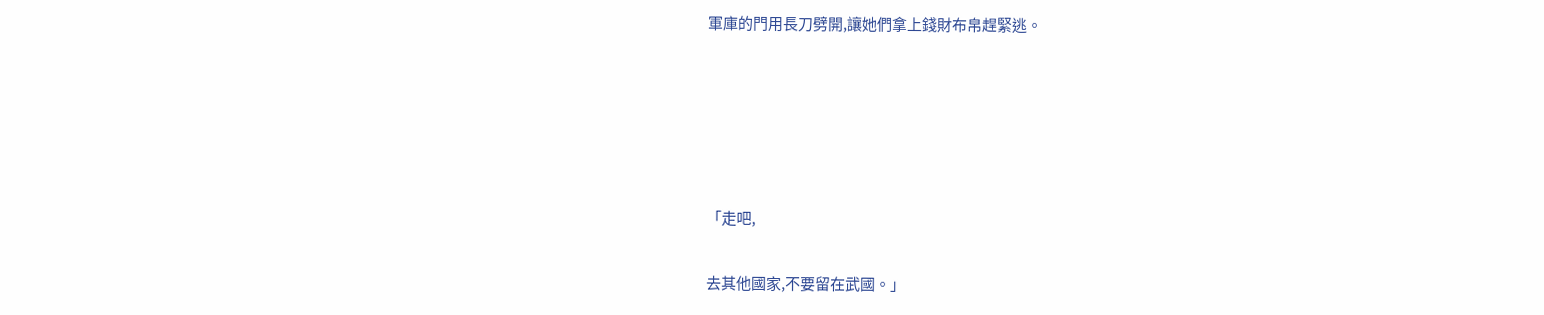軍庫的門用長刀劈開,讓她們拿上錢財布帛趕緊逃。





「走吧,

去其他國家,不要留在武國。」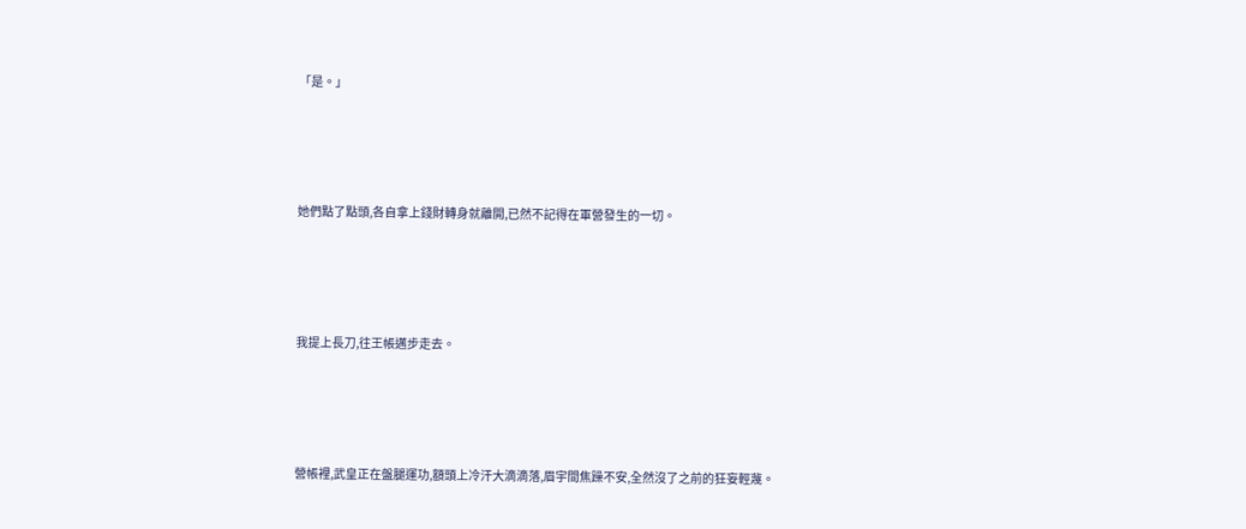「是。」





她們點了點頭,各自拿上錢財轉身就離開,已然不記得在軍營發生的一切。





我提上長刀,往王帳邁步走去。





營帳裡,武皇正在盤腿運功,額頭上冷汗大滴滴落,眉宇間焦躁不安,全然沒了之前的狂妄輕蔑。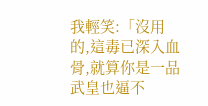我輕笑:「沒用的,這毒已深入血骨,就算你是一品武皇也逼不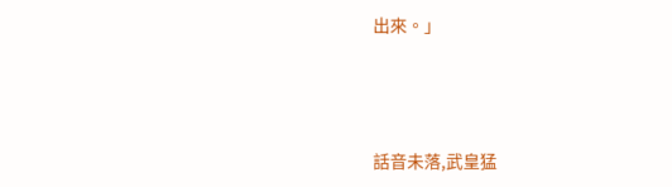出來。」





話音未落,武皇猛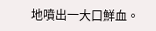地噴出一大口鮮血。